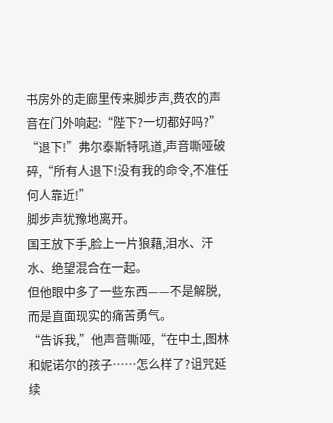书房外的走廊里传来脚步声,费农的声音在门外响起:“陛下?一切都好吗?”
“退下!”弗尔泰斯特吼道,声音嘶哑破碎,“所有人退下!没有我的命令,不准任何人靠近!”
脚步声犹豫地离开。
国王放下手,脸上一片狼藉,泪水、汗水、绝望混合在一起。
但他眼中多了一些东西——不是解脱,而是直面现实的痛苦勇气。
“告诉我,”他声音嘶哑,“在中土,图林和妮诺尔的孩子……怎么样了?诅咒延续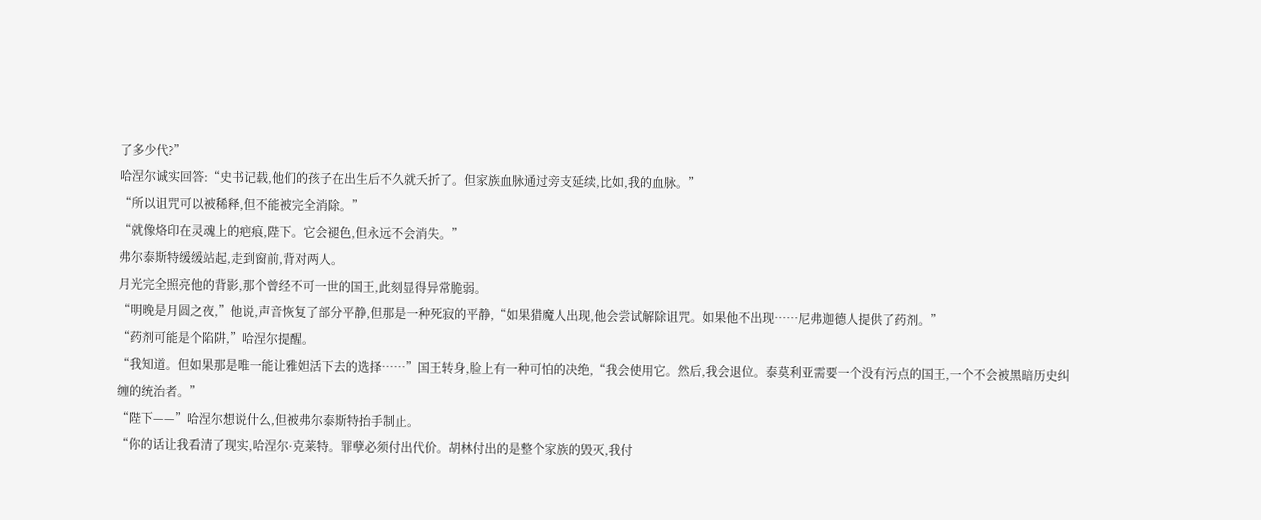了多少代?”
哈涅尔诚实回答:“史书记载,他们的孩子在出生后不久就夭折了。但家族血脉通过旁支延续,比如,我的血脉。”
“所以诅咒可以被稀释,但不能被完全消除。”
“就像烙印在灵魂上的疤痕,陛下。它会褪色,但永远不会消失。”
弗尔泰斯特缓缓站起,走到窗前,背对两人。
月光完全照亮他的背影,那个曾经不可一世的国王,此刻显得异常脆弱。
“明晚是月圆之夜,”他说,声音恢复了部分平静,但那是一种死寂的平静,“如果猎魔人出现,他会尝试解除诅咒。如果他不出现……尼弗迦德人提供了药剂。”
“药剂可能是个陷阱,”哈涅尔提醒。
“我知道。但如果那是唯一能让雅妲活下去的选择……”国王转身,脸上有一种可怕的决绝,“我会使用它。然后,我会退位。泰莫利亚需要一个没有污点的国王,一个不会被黑暗历史纠缠的统治者。”
“陛下——”哈涅尔想说什么,但被弗尔泰斯特抬手制止。
“你的话让我看清了现实,哈涅尔·克莱特。罪孽必须付出代价。胡林付出的是整个家族的毁灭,我付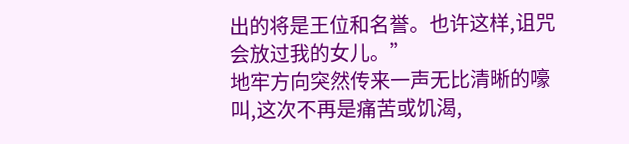出的将是王位和名誉。也许这样,诅咒会放过我的女儿。”
地牢方向突然传来一声无比清晰的嚎叫,这次不再是痛苦或饥渴,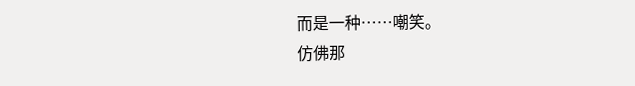而是一种……嘲笑。
仿佛那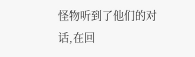怪物听到了他们的对话,在回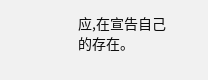应,在宣告自己的存在。